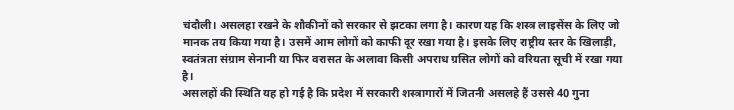चंदौली। असलहा रखने के शौकीनों को सरकार से झटका लगा है। कारण यह कि शस्त्र लाइसेंस के लिए जो मानक तय किया गया है। उसमें आम लोगों को काफी दूर रखा गया है। इसके लिए राष्ट्रीय स्तर के खिलाड़ी, स्वतंत्रता संग्राम सेनानी या फिर वरासत के अलावा किसी अपराध ग्रसित लोगों को वरियता सूची में रखा गया है।
असलहों की स्थिति यह हो गई है कि प्रदेश में सरकारी शस्त्रागारों में जितनी असलहे हैं उससे 40 गुना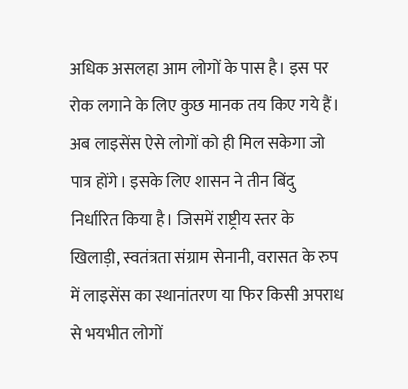अधिक असलहा आम लोगों के पास है। इस पर रोक लगाने के लिए कुछ मानक तय किए गये हैं। अब लाइसेंस ऐसे लोगों को ही मिल सकेगा जो पात्र होंगे। इसके लिए शासन ने तीन बिंदु निर्धारित किया है। जिसमें राष्ट्रीय स्तर के खिलाड़ी, स्वतंत्रता संग्राम सेनानी, वरासत के रुप में लाइसेंस का स्थानांतरण या फिर किसी अपराध से भयभीत लोगों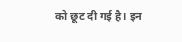को छूट दी गई है। इन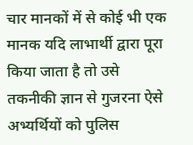चार मानकों में से कोई भी एक मानक यदि लाभार्थी द्वारा पूरा किया जाता है तो उसे तकनीकी ज्ञान से गुजरना ऐसे अभ्यर्थियों को पुलिस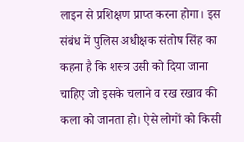लाइन से प्रशिक्षण प्राप्त करना होगा। इस संबंध में पुलिस अधीक्षक संतोष सिंह का कहना है कि शस्त्र उसी को दिया जाना चाहिए जो इसके चलाने व रख रखाव की कला को जानता हो। ऐसे लोगों को किसी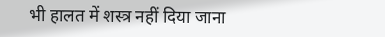भी हालत में शस्त्र नहीं दिया जाना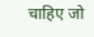चाहिए जो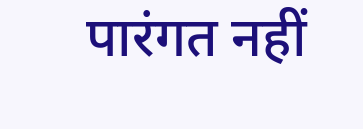पारंगत नहीं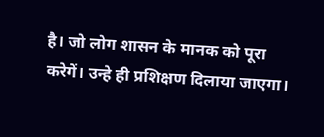है। जो लोग शासन के मानक को पूरा करेगें। उन्हे ही प्रशिक्षण दिलाया जाएगा।